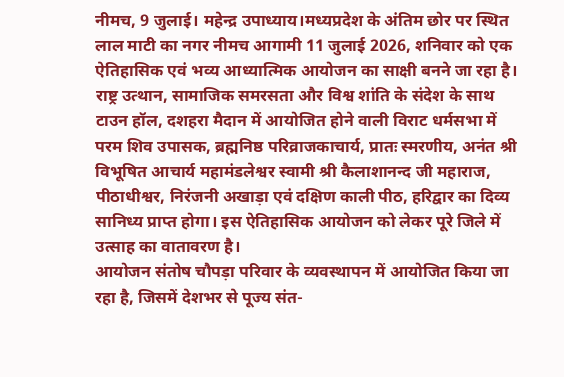नीमच, 9 जुलाई। महेन्द्र उपाध्याय।मध्यप्रदेश के अंतिम छोर पर स्थित लाल माटी का नगर नीमच आगामी 11 जुलाई 2026, शनिवार को एक ऐतिहासिक एवं भव्य आध्यात्मिक आयोजन का साक्षी बनने जा रहा है। राष्ट्र उत्थान, सामाजिक समरसता और विश्व शांति के संदेश के साथ टाउन हॉल, दशहरा मैदान में आयोजित होने वाली विराट धर्मसभा में परम शिव उपासक, ब्रह्मनिष्ठ परिव्राजकाचार्य, प्रातः स्मरणीय, अनंत श्री विभूषित आचार्य महामंडलेश्वर स्वामी श्री कैलाशानन्द जी महाराज, पीठाधीश्वर, निरंजनी अखाड़ा एवं दक्षिण काली पीठ, हरिद्वार का दिव्य सानिध्य प्राप्त होगा। इस ऐतिहासिक आयोजन को लेकर पूरे जिले में उत्साह का वातावरण है।
आयोजन संतोष चौपड़ा परिवार के व्यवस्थापन में आयोजित किया जा रहा है, जिसमें देशभर से पूज्य संत-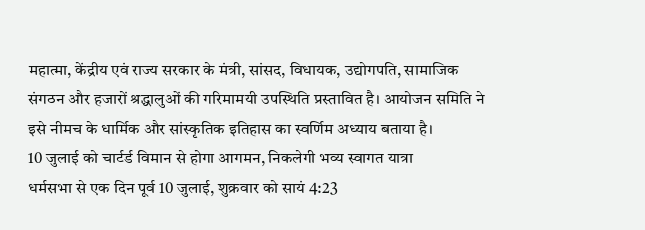महात्मा, केंद्रीय एवं राज्य सरकार के मंत्री, सांसद, विधायक, उद्योगपति, सामाजिक संगठन और हजारों श्रद्धालुओं की गरिमामयी उपस्थिति प्रस्तावित है। आयोजन समिति ने इसे नीमच के धार्मिक और सांस्कृतिक इतिहास का स्वर्णिम अध्याय बताया है।
10 जुलाई को चार्टर्ड विमान से होगा आगमन, निकलेगी भव्य स्वागत यात्रा
धर्मसभा से एक दिन पूर्व 10 जुलाई, शुक्रवार को सायं 4:23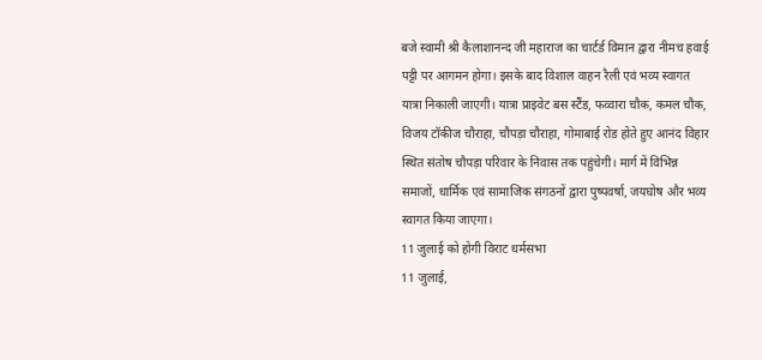बजे स्वामी श्री कैलाशानन्द जी महाराज का चार्टर्ड विमान द्वारा नीमच हवाई पट्टी पर आगमन होगा। इसके बाद विशाल वाहन रैली एवं भव्य स्वागत यात्रा निकाली जाएगी। यात्रा प्राइवेट बस स्टैंड, फव्वारा चौक, कमल चौक, विजय टॉकीज चौराहा, चौपड़ा चौराहा, गोमाबाई रोड होते हुए आनंद विहार स्थित संतोष चौपड़ा परिवार के निवास तक पहुंचेगी। मार्ग में विभिन्न समाजों, धार्मिक एवं सामाजिक संगठनों द्वारा पुष्पवर्षा, जयघोष और भव्य स्वागत किया जाएगा।
11 जुलाई को होगी विराट धर्मसभा
11 जुलाई,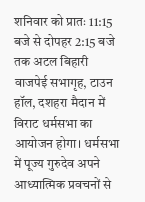शनिवार को प्रातः 11:15 बजे से दोपहर 2:15 बजे तक अटल बिहारी वाजपेई सभागृह, टाउन हॉल, दशहरा मैदान में विराट धर्मसभा का आयोजन होगा। धर्मसभा में पूज्य गुरुदेव अपने आध्यात्मिक प्रवचनों से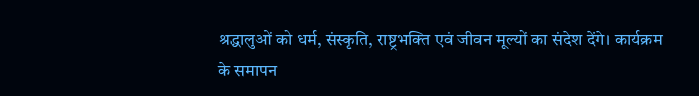श्रद्धालुओं को धर्म, संस्कृति, राष्ट्रभक्ति एवं जीवन मूल्यों का संदेश देंगे। कार्यक्रम के समापन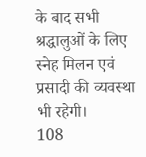के बाद सभी श्रद्धालुओं के लिए स्नेह मिलन एवं प्रसादी की व्यवस्था भी रहेगी।
108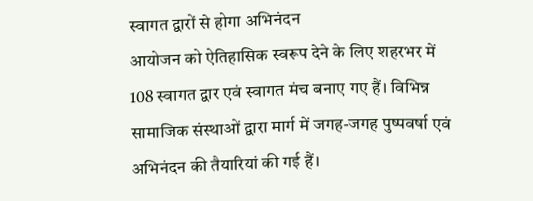स्वागत द्वारों से होगा अभिनंदन
आयोजन को ऐतिहासिक स्वरूप देने के लिए शहरभर में 108 स्वागत द्वार एवं स्वागत मंच बनाए गए हैं। विभिन्न सामाजिक संस्थाओं द्वारा मार्ग में जगह-जगह पुष्पवर्षा एवं अभिनंदन की तैयारियां की गई हैं।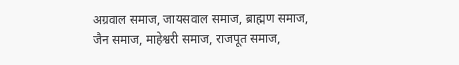अग्रवाल समाज, जायसवाल समाज, ब्राह्मण समाज, जैन समाज, माहेश्वरी समाज, राजपूत समाज,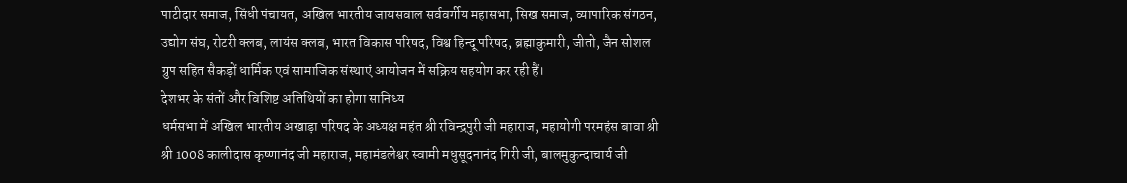पाटीदार समाज, सिंधी पंचायत, अखिल भारतीय जायसवाल सर्ववर्गीय महासभा, सिख समाज, व्यापारिक संगठन, उद्योग संघ, रोटरी क्लब, लायंस क्लब, भारत विकास परिषद, विश्व हिन्दू परिषद, ब्रह्माकुमारी, जीतो, जैन सोशल ग्रुप सहित सैकड़ों धार्मिक एवं सामाजिक संस्थाएं आयोजन में सक्रिय सहयोग कर रही हैं।
देशभर के संतों और विशिष्ट अतिथियों का होगा सानिध्य
धर्मसभा में अखिल भारतीय अखाड़ा परिषद के अध्यक्ष महंत श्री रविन्द्रपुरी जी महाराज, महायोगी परमहंस बावा श्री श्री 1008 कालीदास कृष्णानंद जी महाराज, महामंडलेश्वर स्वामी मधुसूदनानंद गिरी जी, बालमुकुन्दाचार्य जी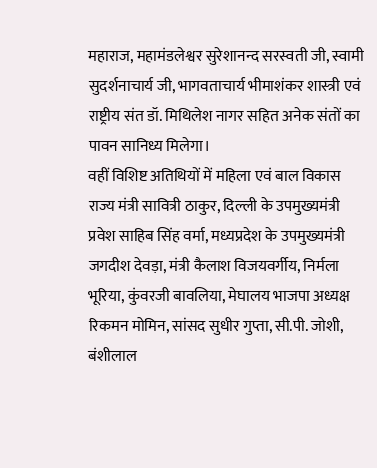महाराज, महामंडलेश्वर सुरेशानन्द सरस्वती जी, स्वामी सुदर्शनाचार्य जी, भागवताचार्य भीमाशंकर शास्त्री एवं राष्ट्रीय संत डॉ. मिथिलेश नागर सहित अनेक संतों का पावन सानिध्य मिलेगा।
वहीं विशिष्ट अतिथियों में महिला एवं बाल विकास राज्य मंत्री सावित्री ठाकुर, दिल्ली के उपमुख्यमंत्री प्रवेश साहिब सिंह वर्मा, मध्यप्रदेश के उपमुख्यमंत्री जगदीश देवड़ा, मंत्री कैलाश विजयवर्गीय, निर्मला भूरिया, कुंवरजी बावलिया, मेघालय भाजपा अध्यक्ष रिकमन मोमिन, सांसद सुधीर गुप्ता, सी.पी. जोशी, बंशीलाल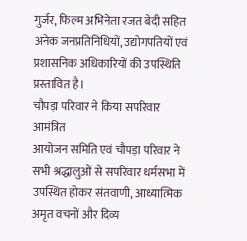गुर्जर, फिल्म अभिनेता रजत बेदी सहित अनेक जनप्रतिनिधियों, उद्योगपतियों एवं प्रशासनिक अधिकारियों की उपस्थिति प्रस्तावित है।
चौपड़ा परिवार ने किया सपरिवार आमंत्रित
आयोजन समिति एवं चौपड़ा परिवार ने सभी श्रद्धालुओं से सपरिवार धर्मसभा में उपस्थित होकर संतवाणी, आध्यात्मिक अमृत वचनों और दिव्य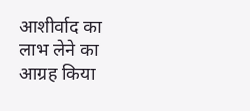आशीर्वाद का लाभ लेने का आग्रह किया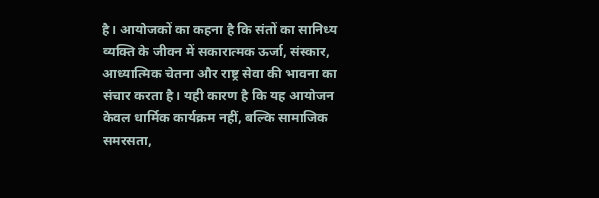है। आयोजकों का कहना है कि संतों का सानिध्य व्यक्ति के जीवन में सकारात्मक ऊर्जा, संस्कार, आध्यात्मिक चेतना और राष्ट्र सेवा की भावना का संचार करता है। यही कारण है कि यह आयोजन केवल धार्मिक कार्यक्रम नहीं, बल्कि सामाजिक समरसता,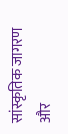सांस्कृतिक जागरण और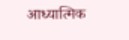आध्यात्मिक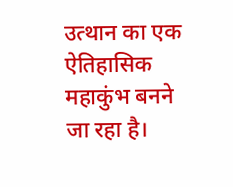उत्थान का एक ऐतिहासिक महाकुंभ बनने जा रहा है।